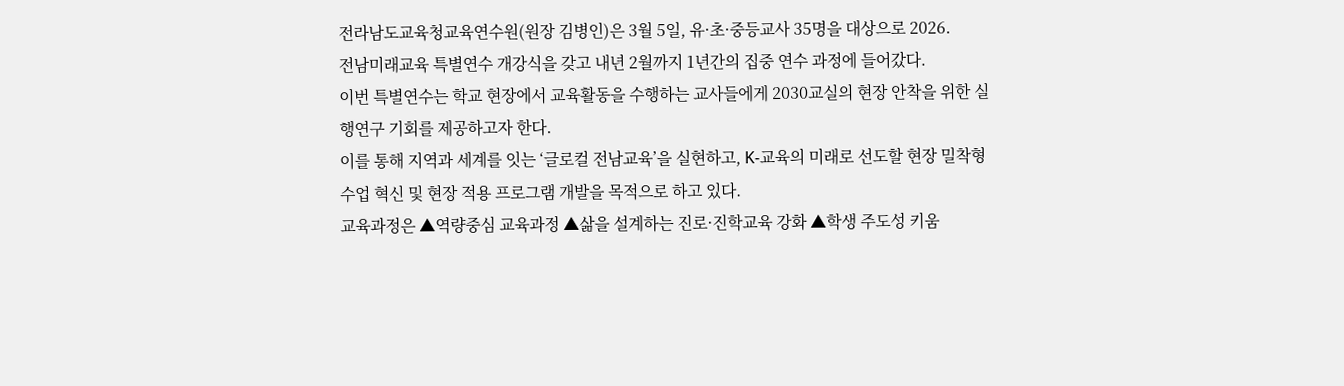전라남도교육청교육연수원(원장 김병인)은 3월 5일, 유·초·중등교사 35명을 대상으로 2026.
전남미래교육 특별연수 개강식을 갖고 내년 2월까지 1년간의 집중 연수 과정에 들어갔다.
이번 특별연수는 학교 현장에서 교육활동을 수행하는 교사들에게 2030교실의 현장 안착을 위한 실행연구 기회를 제공하고자 한다.
이를 통해 지역과 세계를 잇는 ‘글로컬 전남교육’을 실현하고, K-교육의 미래로 선도할 현장 밀착형 수업 혁신 및 현장 적용 프로그램 개발을 목적으로 하고 있다.
교육과정은 ▲역량중심 교육과정 ▲삶을 설계하는 진로·진학교육 강화 ▲학생 주도성 키움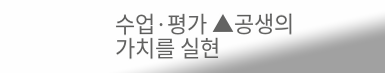수업·평가 ▲공생의 가치를 실현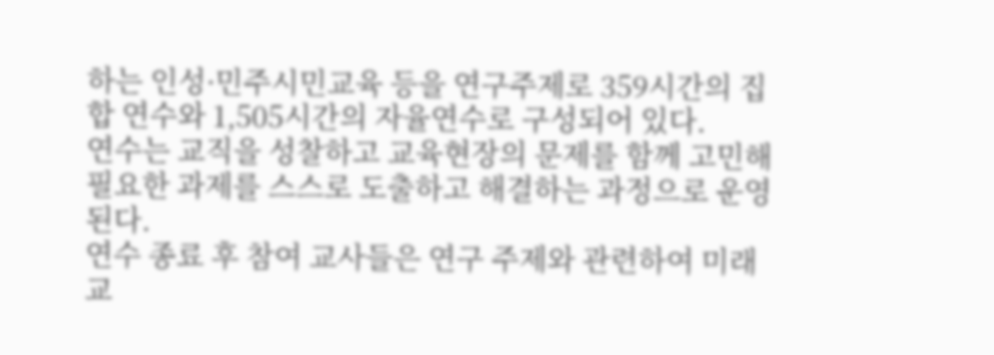하는 인성·민주시민교육 등을 연구주제로 359시간의 집합 연수와 1,505시간의 자율연수로 구성되어 있다.
연수는 교직을 성찰하고 교육현장의 문제를 함께 고민해 필요한 과제를 스스로 도출하고 해결하는 과정으로 운영된다.
연수 종료 후 참여 교사들은 연구 주제와 관련하여 미래교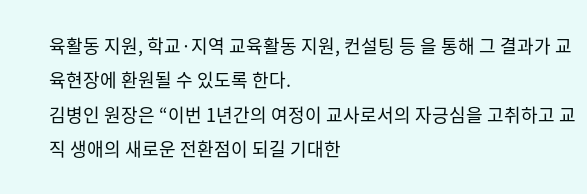육활동 지원, 학교·지역 교육활동 지원, 컨설팅 등 을 통해 그 결과가 교육현장에 환원될 수 있도록 한다.
김병인 원장은 “이번 1년간의 여정이 교사로서의 자긍심을 고취하고 교직 생애의 새로운 전환점이 되길 기대한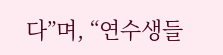다”며, “연수생들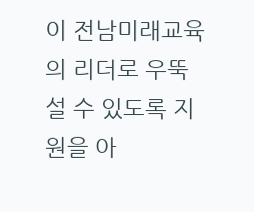이 전남미래교육의 리더로 우뚝 설 수 있도록 지원을 아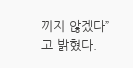끼지 않겠다”고 밝혔다.